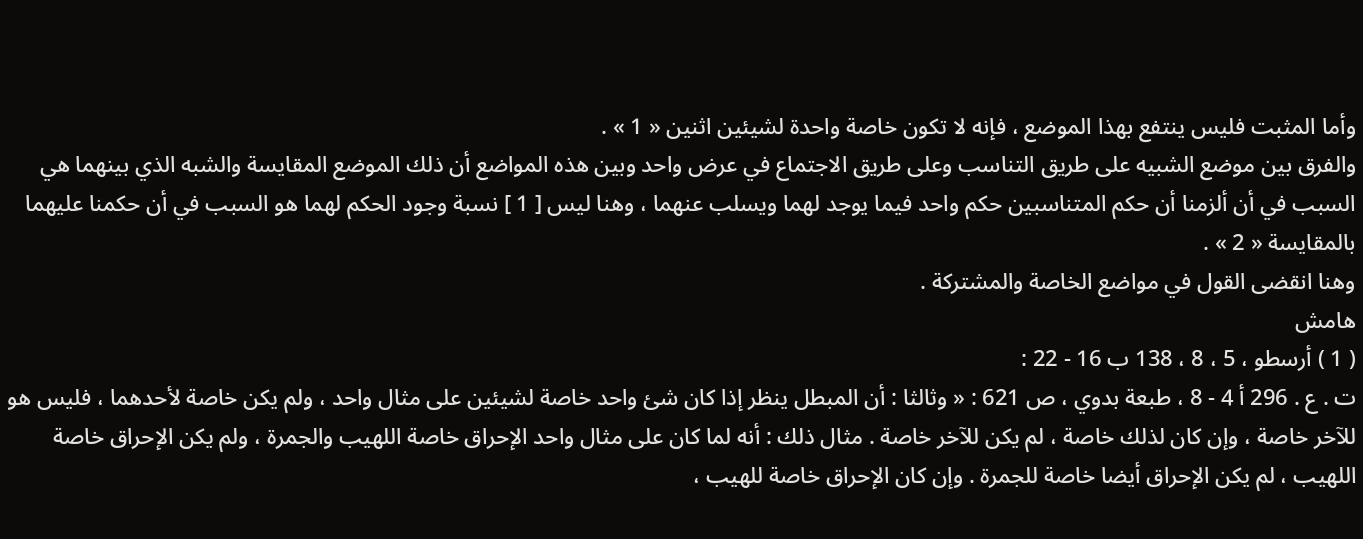وأما المثبت فليس ينتفع بهذا الموضع ، فإنه لا تكون خاصة واحدة لشيئين اثنين « 1 » .
والفرق بين موضع الشبيه على طريق التناسب وعلى طريق الاجتماع في عرض واحد وبين هذه المواضع أن ذلك الموضع المقايسة والشبه الذي بينهما هي السبب في أن ألزمنا أن حكم المتناسبين حكم واحد فيما يوجد لهما ويسلب عنهما ، وهنا ليس [ 1 ] نسبة وجود الحكم لهما هو السبب في أن حكمنا عليهما بالمقايسة « 2 » .
وهنا انقضى القول في مواضع الخاصة والمشتركة .
هامش
( 1 ) أرسطو ، 5 ، 8 ، 138 ب 16 - 22 :
ت . ع . 296 أ 4 - 8 ، طبعة بدوي ، ص 621 : « وثالثا : أن المبطل ينظر إذا كان شئ واحد خاصة لشيئين على مثال واحد ، ولم يكن خاصة لأحدهما ، فليس هو للآخر خاصة ، وإن كان لذلك خاصة ، لم يكن للآخر خاصة . مثال ذلك : أنه لما كان على مثال واحد الإحراق خاصة اللهيب والجمرة ، ولم يكن الإحراق خاصة اللهيب ، لم يكن الإحراق أيضا خاصة للجمرة . وإن كان الإحراق خاصة للهيب ،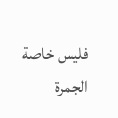فليس خاصة الجمرة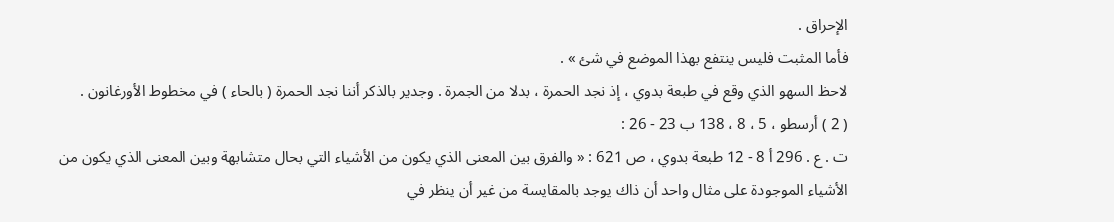الإحراق .
فأما المثبت فليس ينتفع بهذا الموضع في شئ » .
لاحظ السهو الذي وقع في طبعة بدوي ، إذ نجد الحمرة ، بدلا من الجمرة . وجدير بالذكر أننا نجد الحمرة ( بالحاء ) في مخطوط الأورغانون .
( 2 ) أرسطو ، 5 ، 8 ، 138 ب 23 - 26 :
ت . ع . 296 أ 8 - 12 طبعة بدوي ، ص 621 : « والفرق بين المعنى الذي يكون من الأشياء التي بحال متشابهة وبين المعنى الذي يكون من الأشياء الموجودة على مثال واحد أن ذاك يوجد بالمقايسة من غير أن ينظر في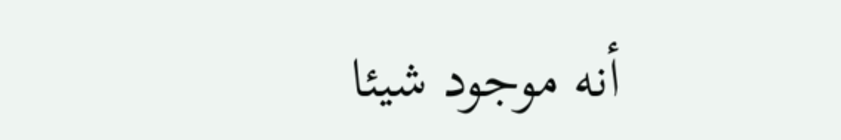أنه موجود شيئا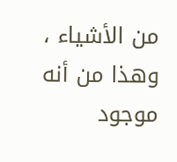من الأشياء ، وهذا من أنه موجود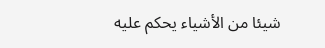شيئا من الأشياء يحكم عليه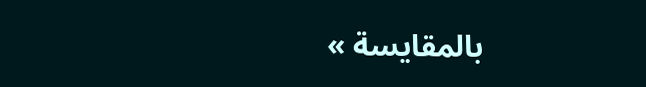بالمقايسة »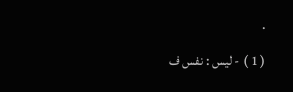.
( 1 ) - ليس : نفس ف